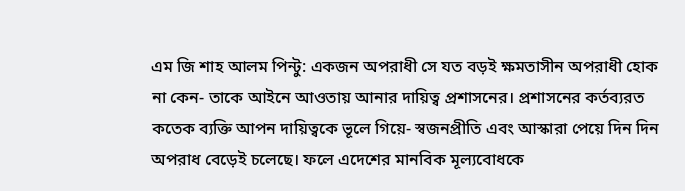এম জি শাহ আলম পিন্টু: একজন অপরাধী সে যত বড়ই ক্ষমতাসীন অপরাধী হোক না কেন- তাকে আইনে আওতায় আনার দায়িত্ব প্রশাসনের। প্রশাসনের কর্তব্যরত কতেক ব্যক্তি আপন দায়িত্বকে ভূলে গিয়ে- স্বজনপ্রীতি এবং আস্কারা পেয়ে দিন দিন অপরাধ বেড়েই চলেছে। ফলে এদেশের মানবিক মূল্যবোধকে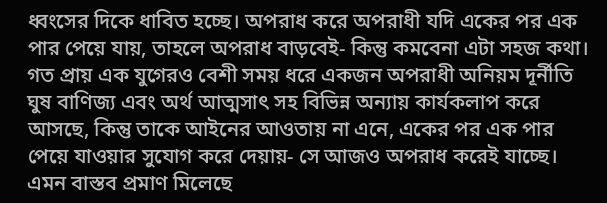ধ্বংসের দিকে ধাবিত হচ্ছে। অপরাধ করে অপরাধী যদি একের পর এক পার পেয়ে যায়, তাহলে অপরাধ বাড়বেই- কিন্তু কমবেনা এটা সহজ কথা। গত প্রায় এক যুগেরও বেশী সময় ধরে একজন অপরাধী অনিয়ম দূর্নীতি ঘুষ বাণিজ্য এবং অর্থ আত্মসাৎ সহ বিভিন্ন অন্যায় কার্যকলাপ করে আসছে, কিন্তু তাকে আইনের আওতায় না এনে, একের পর এক পার পেয়ে যাওয়ার সুযোগ করে দেয়ায়- সে আজও অপরাধ করেই যাচ্ছে। এমন বাস্তব প্রমাণ মিলেছে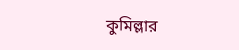কুমিল্লার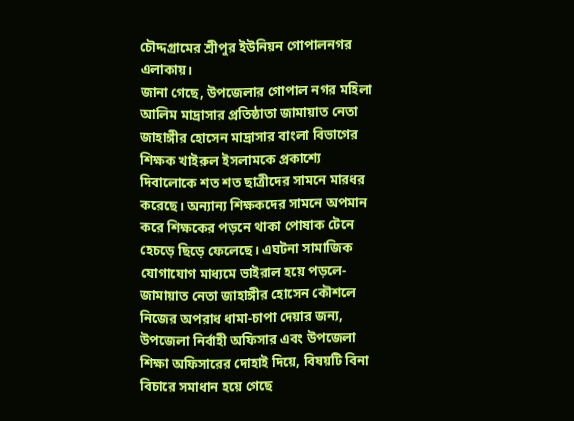চৌদ্দগ্রামের শ্রীপুর ইউনিয়ন গোপালনগর এলাকায়।
জানা গেছে, উপজেলার গোপাল নগর মহিলা আলিম মাদ্রাসার প্রতিষ্ঠাতা জামায়াত নেতা জাহাঙ্গীর হোসেন মাদ্রাসার বাংলা বিভাগের শিক্ষক খাইরুল ইসলামকে প্রকাশ্যে দিবালোকে শত শত ছাত্রীদের সামনে মারধর করেছে। অন্যান্য শিক্ষকদের সামনে অপমান করে শিক্ষকের পড়নে থাকা পোষাক টেনে হেচড়ে ছিড়ে ফেলেছে। এঘটনা সামাজিক যোগাযোগ মাধ্যমে ভাইরাল হয়ে পড়লে- জামায়াত নেতা জাহাঙ্গীর হোসেন কৌশলে নিজের অপরাধ ধামা-চাপা দেয়ার জন্য, উপজেলা নির্বাহী অফিসার এবং উপজেলা শিক্ষা অফিসারের দোহাই দিয়ে, বিষয়টি বিনা বিচারে সমাধান হয়ে গেছে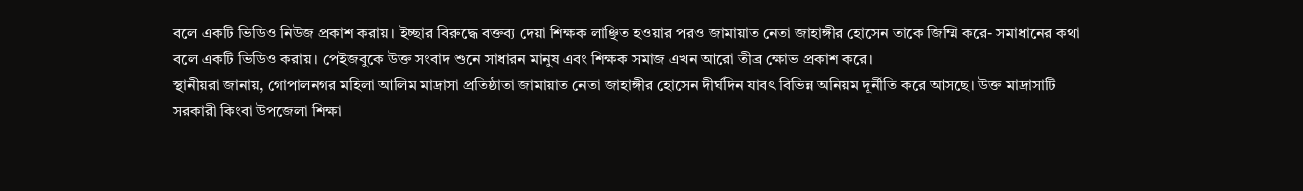বলে একটি ভিডিও নিউজ প্রকাশ করায়। ইচ্ছার বিরুদ্ধে বক্তব্য দেয়া শিক্ষক লাঞ্ছিত হওয়ার পরও জামায়াত নেতা জাহাঙ্গীর হোসেন তাকে জিম্মি করে- সমাধানের কথা বলে একটি ভিডিও করায়। পেইজবুকে উক্ত সংবাদ শুনে সাধারন মানুষ এবং শিক্ষক সমাজ এখন আরো তীব্র ক্ষোভ প্রকাশ করে।
স্থানীয়রা জানায়, গোপালনগর মহিলা আলিম মাদ্রাসা প্রতিষ্ঠাতা জামায়াত নেতা জাহাঙ্গীর হোসেন দীর্ঘদিন যাবৎ বিভিন্ন অনিয়ম দূর্নীতি করে আসছে। উক্ত মাদ্রাসাটি সরকারী কিংবা উপজেলা শিক্ষা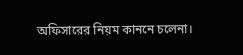অফিসারের নিয়ম কাননে চলেনা।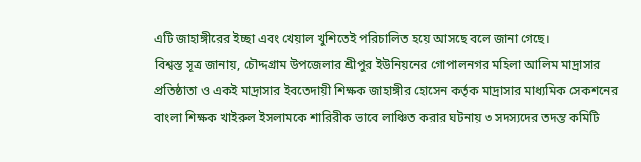এটি জাহাঙ্গীরের ইচ্ছা এবং খেয়াল খুশিতেই পরিচালিত হয়ে আসছে বলে জানা গেছে।
বিশ্বস্ত সূত্র জানায়, চৌদ্দগ্রাম উপজেলার শ্রীপুর ইউনিয়নের গোপালনগর মহিলা আলিম মাদ্রাসার প্রতিষ্ঠাতা ও একই মাদ্রাসার ইবতেদায়ী শিক্ষক জাহাঙ্গীর হোসেন কর্তৃক মাদ্রাসার মাধ্যমিক সেকশনের বাংলা শিক্ষক খাইরুল ইসলামকে শারিরীক ভাবে লাঞ্চিত করার ঘটনায় ৩ সদস্যদের তদন্ত কমিটি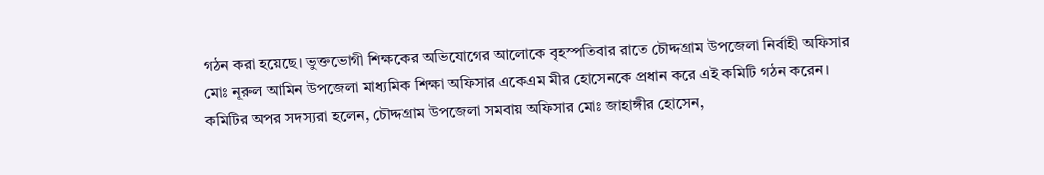গঠন করা হয়েছে। ভুক্তভোগী শিক্ষকের অভিযোগের আলোকে বৃহস্পতিবার রাতে চৌদ্দগ্রাম উপজেলা নির্বাহী অফিসার মোঃ নূরুল আমিন উপজেলা মাধ্যমিক শিক্ষা অফিসার একেএম মীর হোসেনকে প্রধান করে এই কমিটি গঠন করেন। কমিটির অপর সদস্যরা হলেন, চৌদ্দগ্রাম উপজেলা সমবায় অফিসার মোঃ জাহাঙ্গীর হোসেন,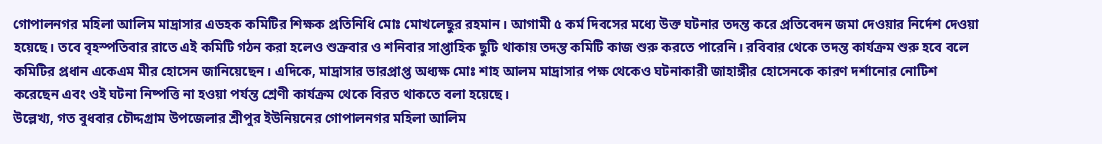গোপালনগর মহিলা আলিম মাদ্রাসার এডহক কমিটির শিক্ষক প্রতিনিধি মোঃ মোখলেছুর রহমান। আগামী ৫ কর্ম দিবসের মধ্যে উক্ত ঘটনার তদন্ত করে প্রতিবেদন জমা দেওয়ার নির্দেশ দেওয়া হয়েছে। তবে বৃহস্পতিবার রাতে এই কমিটি গঠন করা হলেও শুক্রবার ও শনিবার সাপ্তাহিক ছুটি থাকায় তদন্ত কমিটি কাজ শুরু করতে পারেনি। রবিবার থেকে তদন্ত কার্যক্রম শুরু হবে বলে কমিটির প্রধান একেএম মীর হোসেন জানিয়েছেন। এদিকে, মাদ্রাসার ভারপ্রাপ্ত অধ্যক্ষ মোঃ শাহ আলম মাদ্রাসার পক্ষ থেকেও ঘটনাকারী জাহাঙ্গীর হোসেনকে কারণ দর্শানোর নোটিশ করেছেন এবং ওই ঘটনা নিষ্পত্তি না হওয়া পর্যন্ত শ্রেণী কার্যক্রম থেকে বিরত থাকতে বলা হয়েছে।
উল্লেখ্য, গত বুধবার চৌদ্দগ্রাম উপজেলার শ্রীপুর ইউনিয়নের গোপালনগর মহিলা আলিম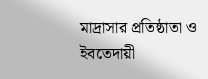মাদ্রাসার প্রতিষ্ঠাতা ও ইবতেদায়ী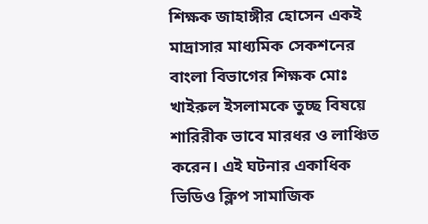শিক্ষক জাহাঙ্গীর হোসেন একই মাদ্রাসার মাধ্যমিক সেকশনের বাংলা বিভাগের শিক্ষক মোঃ খাইরুল ইসলামকে তুচ্ছ বিষয়ে শারিরীক ভাবে মারধর ও লাঞ্চিত করেন। এই ঘটনার একাধিক ভিডিও ক্লিপ সামাজিক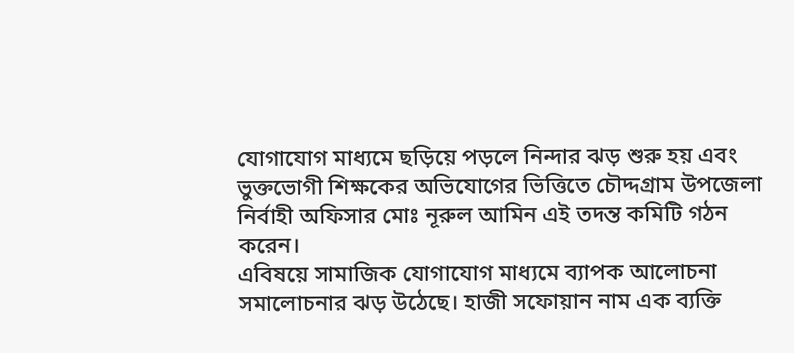যোগাযোগ মাধ্যমে ছড়িয়ে পড়লে নিন্দার ঝড় শুরু হয় এবং ভুক্তভোগী শিক্ষকের অভিযোগের ভিত্তিতে চৌদ্দগ্রাম উপজেলা নির্বাহী অফিসার মোঃ নূরুল আমিন এই তদন্ত কমিটি গঠন করেন।
এবিষয়ে সামাজিক যোগাযোগ মাধ্যমে ব্যাপক আলোচনা সমালোচনার ঝড় উঠেছে। হাজী সফোয়ান নাম এক ব্যক্তি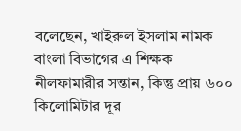বলেছেন, খাইরুল ইসলাম নামক বাংলা বিভাগের এ শিক্ষক নীলফামারীর সন্তান, কিন্তু প্রায় ৬০০ কিলোমিটার দূর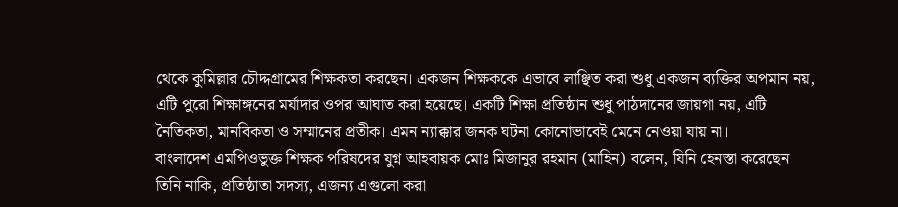থেকে কুমিল্লার চৌদ্দগ্রামের শিক্ষকতা করছেন। একজন শিক্ষককে এভাবে লাঞ্ছিত করা শুধু একজন ব্যক্তির অপমান নয়, এটি পুরো শিক্ষাঙ্গনের মর্যাদার ওপর আঘাত করা হয়েছে। একটি শিক্ষা প্রতিষ্ঠান শুধু পাঠদানের জায়গা নয়, এটি নৈতিকতা, মানবিকতা ও সম্মানের প্রতীক। এমন ন্যাক্কার জনক ঘটনা কোনোভাবেই মেনে নেওয়া যায় না।
বাংলাদেশ এমপিওভুক্ত শিক্ষক পরিষদের যুগ্ন আহবায়ক মোঃ মিজানুর রহমান (মাহিন) বলেন, যিনি হেনস্তা করেছেন তিনি নাকি, প্রতিষ্ঠাতা সদস্য, এজন্য এগুলো করা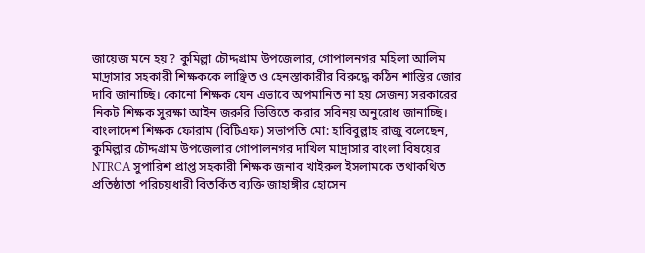জায়েজ মনে হয়? কুমিল্লা চৌদ্দগ্রাম উপজেলার, গোপালনগর মহিলা আলিম মাদ্রাসার সহকারী শিক্ষককে লাঞ্ছিত ও হেনস্তাকারীর বিরুদ্ধে কঠিন শাস্তির জোর দাবি জানাচ্ছি। কোনো শিক্ষক যেন এভাবে অপমানিত না হয় সেজন্য সরকারের নিকট শিক্ষক সুরক্ষা আইন জরুরি ভিত্তিতে করার সবিনয় অনুরোধ জানাচ্ছি।
বাংলাদেশ শিক্ষক ফোরাম (বিটিএফ) সভাপতি মো: হাবিবুল্লাহ রাজু বলেছেন, কুমিল্লার চৌদ্দগ্রাম উপজেলার গোপালনগর দাখিল মাদ্রাসার বাংলা বিষয়ের NTRCA সুপারিশ প্রাপ্ত সহকারী শিক্ষক জনাব খাইরুল ইসলামকে তথাকথিত প্রতিষ্ঠাতা পরিচয়ধারী বিতর্কিত ব্যক্তি জাহাঙ্গীর হোসেন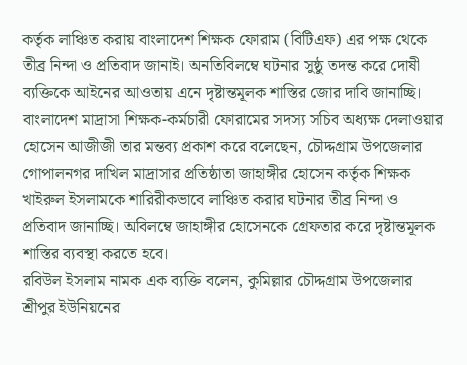কর্তৃক লাঞ্চিত করায় বাংলাদেশ শিক্ষক ফোরাম (বিটিএফ) এর পক্ষ থেকে তীব্র নিন্দা ও প্রতিবাদ জানাই। অনতিবিলম্বে ঘটনার সুষ্ঠু তদন্ত করে দোষী ব্যক্তিকে আইনের আওতায় এনে দৃষ্টান্তমূলক শাস্তির জোর দাবি জানাচ্ছি।
বাংলাদেশ মাদ্রাসা শিক্ষক-কর্মচারী ফোরামের সদস্য সচিব অধ্যক্ষ দেলাওয়ার হোসেন আজীজী তার মন্তব্য প্রকাশ করে বলেছেন, চৌদ্দগ্রাম উপজেলার গোপালনগর দাখিল মাদ্রাসার প্রতিষ্ঠাতা জাহাঙ্গীর হোসেন কর্তৃক শিক্ষক খাইরুল ইসলামকে শারিরীকভাবে লাঞ্চিত করার ঘটনার তীব্র নিন্দা ও প্রতিবাদ জানাচ্ছি। অবিলম্বে জাহাঙ্গীর হোসেনকে গ্রেফতার করে দৃষ্টান্তমূলক শাস্তির ব্যবস্থা করতে হবে।
রবিউল ইসলাম নামক এক ব্যক্তি বলেন, কুমিল্লার চৌদ্দগ্রাম উপজেলার শ্রীপুর ইউনিয়নের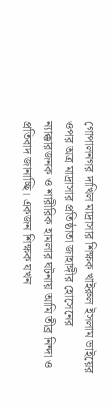গোপালনগর দাখিল মাদ্রাসার শিক্ষক খাইরুল ইসলাম ভাইয়ের ওপর অত্র মাদ্রাসার প্রতিষ্ঠাতা জাহাঙ্গীর হোসেনের ন্যাক্কারজনক ও শারীরিক হামলার ঘটনায় আমি তীব্র নিন্দা ও প্রতিবাদ জানাচ্ছি। একজন শিক্ষক যখন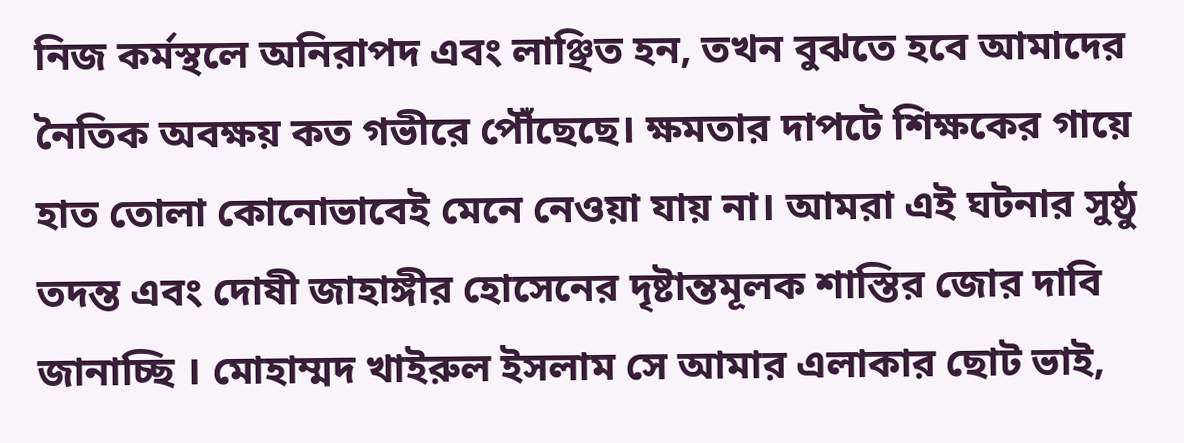নিজ কর্মস্থলে অনিরাপদ এবং লাঞ্ছিত হন, তখন বুঝতে হবে আমাদের নৈতিক অবক্ষয় কত গভীরে পৌঁছেছে। ক্ষমতার দাপটে শিক্ষকের গায়ে হাত তোলা কোনোভাবেই মেনে নেওয়া যায় না। আমরা এই ঘটনার সুষ্ঠু তদন্ত এবং দোষী জাহাঙ্গীর হোসেনের দৃষ্টান্তমূলক শাস্তির জোর দাবি জানাচ্ছি । মোহাম্মদ খাইরুল ইসলাম সে আমার এলাকার ছোট ভাই,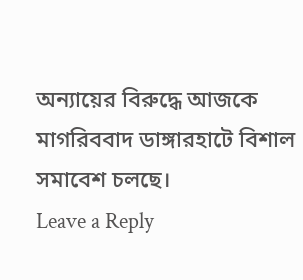অন্যায়ের বিরুদ্ধে আজকে মাগরিববাদ ডাঙ্গারহাটে বিশাল সমাবেশ চলছে।
Leave a Reply